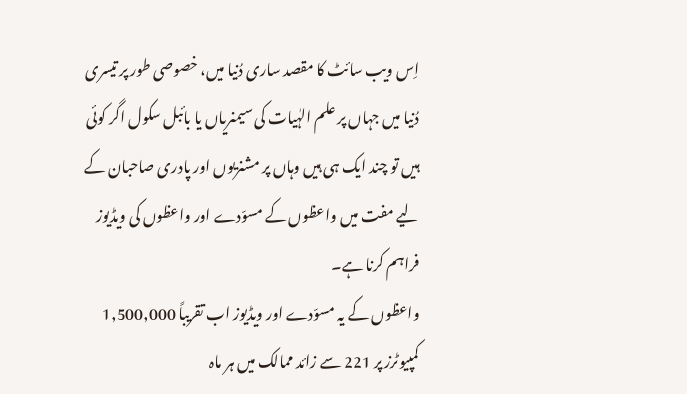اِس ویب سائٹ کا مقصد ساری دُنیا میں، خصوصی طور پر تیسری دُنیا میں جہاں پر علم الہٰیات کی سیمنریاں یا بائبل سکول اگر کوئی ہیں تو چند ایک ہی ہیں وہاں پر مشنریوں اور پادری صاحبان کے لیے مفت میں واعظوں کے مسوّدے اور واعظوں کی ویڈیوز فراہم کرنا ہے۔
واعظوں کے یہ مسوّدے اور ویڈیوز اب تقریباً 1,500,000 کمپیوٹرز پر 221 سے زائد ممالک میں ہر ماہ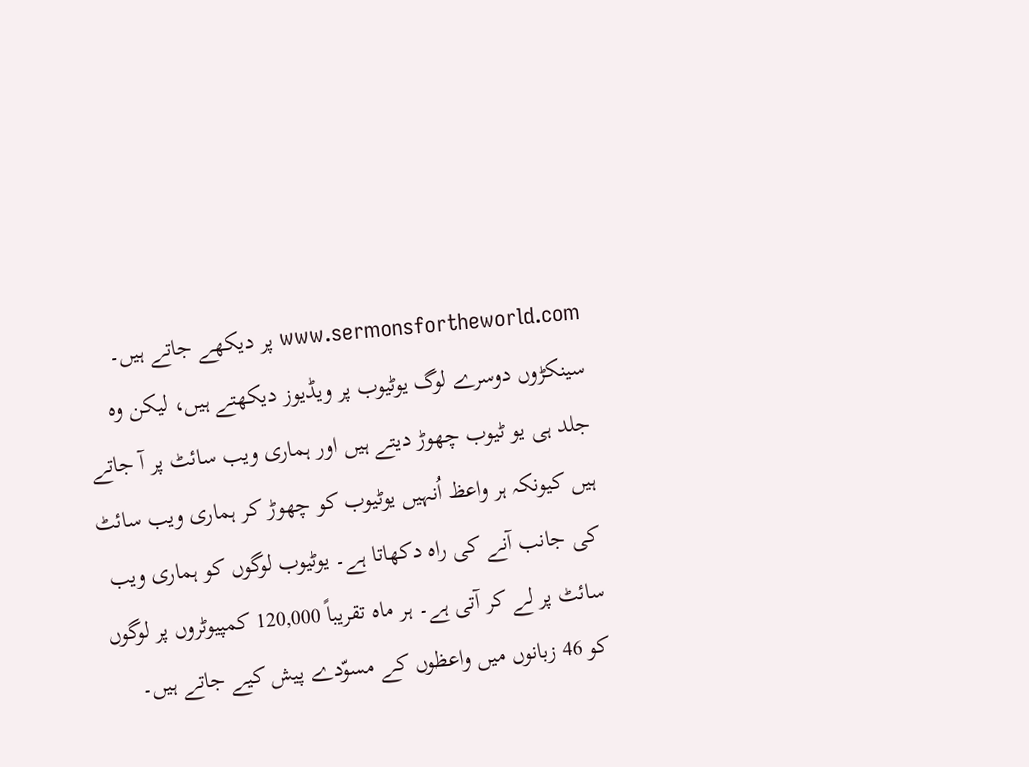www.sermonsfortheworld.com پر دیکھے جاتے ہیں۔ سینکڑوں دوسرے لوگ یوٹیوب پر ویڈیوز دیکھتے ہیں، لیکن وہ جلد ہی یو ٹیوب چھوڑ دیتے ہیں اور ہماری ویب سائٹ پر آ جاتے ہیں کیونکہ ہر واعظ اُنہیں یوٹیوب کو چھوڑ کر ہماری ویب سائٹ کی جانب آنے کی راہ دکھاتا ہے۔ یوٹیوب لوگوں کو ہماری ویب سائٹ پر لے کر آتی ہے۔ ہر ماہ تقریباً 120,000 کمپیوٹروں پر لوگوں کو 46 زبانوں میں واعظوں کے مسوّدے پیش کیے جاتے ہیں۔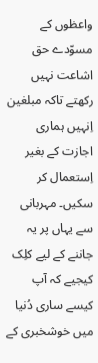واعظوں کے مسوّدے حق اشاعت نہیں رکھتے تاکہ مبلغین اِنہیں ہماری اجازت کے بغیر اِستعمال کر سکیں۔ مہربانی سے یہاں پر یہ جاننے کے لیے کلِک کیجیے کہ آپ کیسے ساری دُنیا میں خوشخبری کے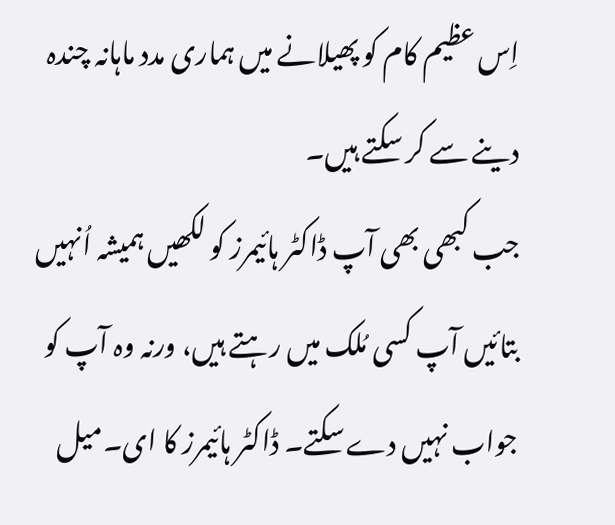اِس عظیم کام کو پھیلانے میں ہماری مدد ماہانہ چندہ دینے سے کر سکتے ہیں۔
جب کبھی بھی آپ ڈاکٹر ہائیمرز کو لکھیں ہمیشہ اُنہیں بتائیں آپ کسی مُلک میں رہتے ہیں، ورنہ وہ آپ کو جواب نہیں دے سکتے۔ ڈاکٹر ہائیمرز کا ای۔میل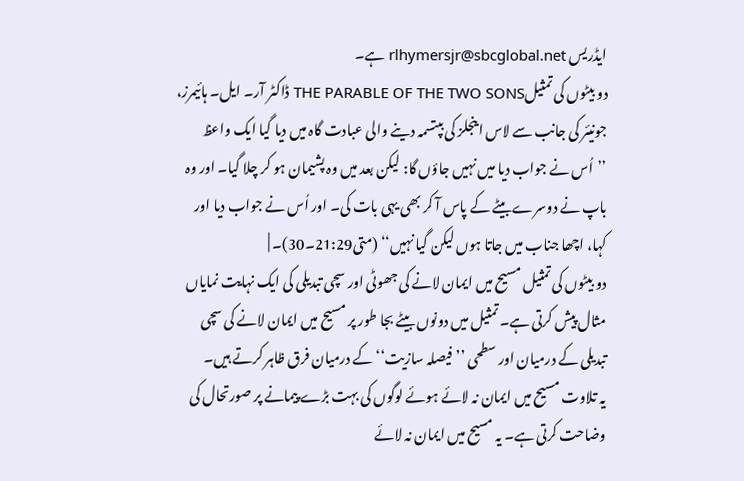ایڈریس rlhymersjr@sbcglobal.net ہے۔
دو بیٹوں کی تمثیلTHE PARABLE OF THE TWO SONS ڈاکٹر آر۔ ایل۔ ہائیمرز، جونیئر کی جانب سے لاس اینجلز کی بپتسمہ دینے والی عبادت گاہ میں دیا گیا ایک واعظ ’’اُس نے جواب دیا میں نہیں جاؤں گا: لیکن بعد میں وہ پشیمان ہو کر چلا گیا۔ اور وہ باپ نے دوسرے بیٹے کے پاس آ کر بھی یہی بات کی۔ اور اُس نے جواب دیا اور کہا، اچھا جناب میں جاتا ہوں لیکن گیا نہیں‘‘ (متی21:29۔30)۔ |
دو بیٹوں کی تمثیل مسیح میں ایمان لانے کی جھوٹی اور سچی تبدیلی کی ایک نہایت نمایاں مثال پیش کرتی ہے۔ تمثیل میں دونوں بیٹے بجا طور پر مسیح میں ایمان لانے کی سچی تبدیلی کے درمیان اور سطحی ’’فیصلہ سازیت‘‘ کے درمیان فرق ظاہر کرتے ہیں۔
یہ تلاوت مسیح میں ایمان نہ لائے ہوئے لوگوں کی بہت بڑے پیمانے پر صورتحال کی وضاحت کرتی ہے۔ یہ مسیح میں ایمان نہ لائے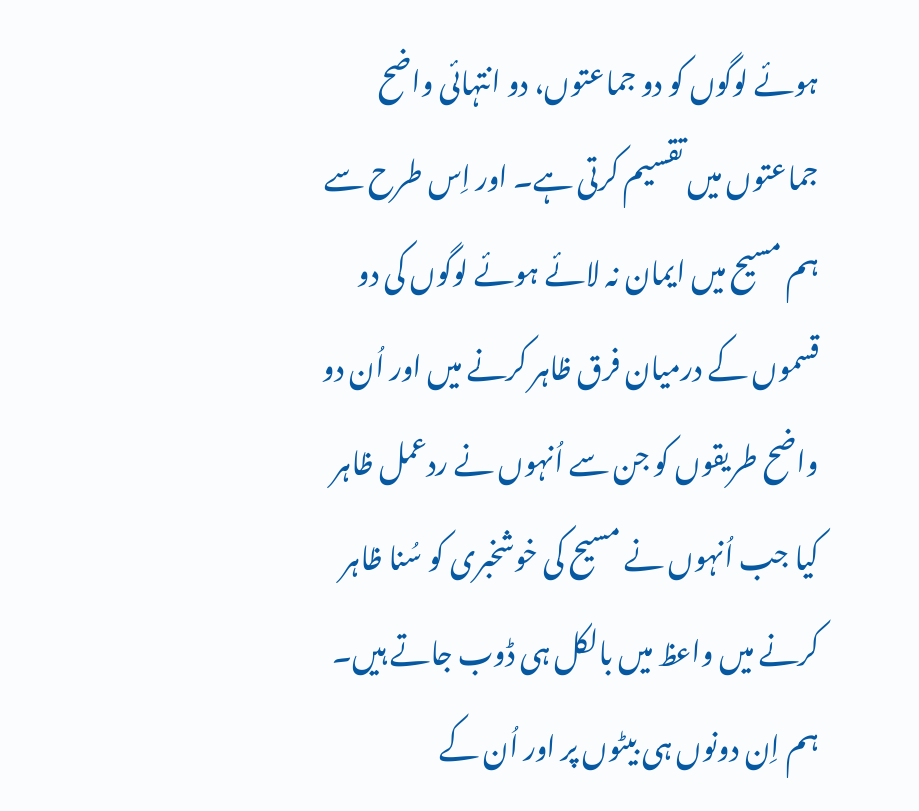ہوئے لوگوں کو دو جماعتوں، دو انتہائی واضح جماعتوں میں تقسیم کرتی ہے۔ اور اِس طرح سے ہم مسیح میں ایمان نہ لائے ہوئے لوگوں کی دو قسموں کے درمیان فرق ظاہر کرنے میں اور اُن دو واضح طریقوں کو جن سے اُنہوں نے ردعمل ظاہر کیا جب اُنہوں نے مسیح کی خوشخبری کو سُنا ظاہر کرنے میں واعظ میں بالکل ہی ڈوب جاتے ہیں۔
ہم اِن دونوں ہی بیٹوں پر اور اُن کے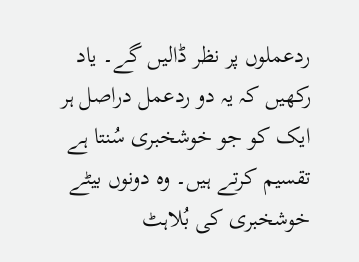ردعملوں پر نظر ڈالیں گے۔ یاد رکھیں کہ یہ دو ردعمل دراصل ہر ایک کو جو خوشخبری سُنتا ہے تقسیم کرتے ہیں۔ وہ دونوں بیٹے خوشخبری کی بُلاہٹ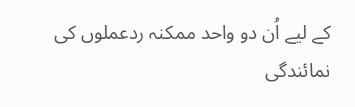کے لیے اُن دو واحد ممکنہ ردعملوں کی نمائندگی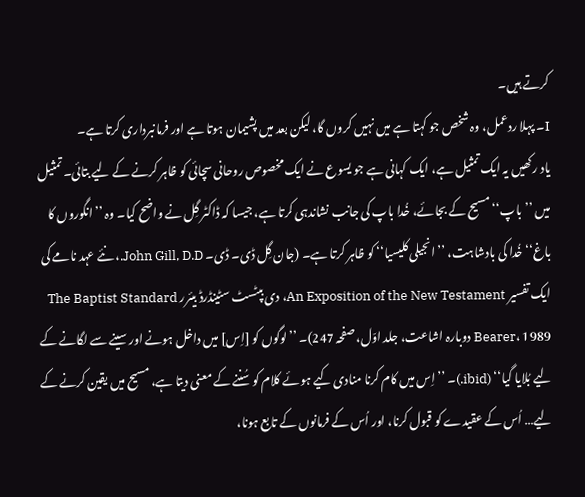کرتے ہیں۔
I۔ پہلا ردعمل، وہ شخص جو کہتا ہے میں نہیں کروں گا، لیکن بعد میں پشیمان ہوتا ہے اور فرمانبرداری کرتا ہے۔
یاد رکھیں یہ ایک تمثیل ہے، ایک کہانی ہے جو یسوع نے ایک مخصوص روحانی سچائی کو ظاہر کرنے کے لیے بتائی۔ تمثیل میں ’’باپ‘‘ مسیح کے بجائے، خُدا باپ کی جانب نشاندہی کرتا ہے، جیسا کہ ڈاکٹر گِل نے واضح کیا۔ وہ ’’انگوروں کا باغ‘‘ خُدا کی بادشاہت، ’’انجیلی کلیسیا‘‘ کو ظاہر کرتا ہے۔ (جان گِل ڈی۔ ڈی۔ John Gill, D.D.، نئے عہد نامے کی ایک تفسیر An Exposition of the New Testament، دی بپٹسٹ سٹینڈرڈ بیئرر The Baptist Standard Bearer، 1989 دوبارہ اشاعت، جلد اوّل، صفحہ 247)۔ ’’لوگوں کو [اِس] میں داخل ہونے اور سینے سے لگانے کے لیے بُلایا گیا‘‘ (ibid.)۔ ’’اِس میں کام کرنا منادی کیے ہوئے کلام کو سُننے کے معنی دیتا ہے، مسیح میں یقین کرنے کے لیے… اُس کے عقیدے کو قبول کرنا، اور اُس کے فرمانوں کے تابع ہونا،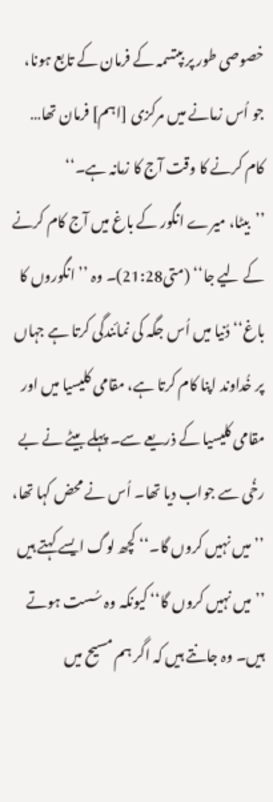خصوصی طور پر بپتسمہ کے فرمان کے تابع ہونا، جو اُس زمانے میں مرکزی [اہم] فرمان تھا… کام کرنے کا وقت آج کا زمانہ ہے۔‘‘
’’بیٹا، میرے انگور کے باغ میں آج کام کرنے کے لیے جا‘‘ (متی21:28)۔ وہ ’’انگوروں کا باغ‘‘ دُنیا میں اُس جگہ کی نمائندگی کرتا ہے جہاں پر خُداوند اپنا کام کرتا ہے، مقامی کلیسیا میں اور مقامی کلیسیا کے ذریعے سے۔ پہلے بیٹے نے بے رخُی سے جواب دیا تھا۔ اُس نے محض کہا تھا، ’’میں نہیں کروں گا۔‘‘ کچھ لوگ ایسے کہتے ہیں ’’میں نہیں کروں گا‘‘ کیونکہ وہ سُست ہوتے ہیں۔ وہ جانتے ہیں کہ اگر ہم مسیح میں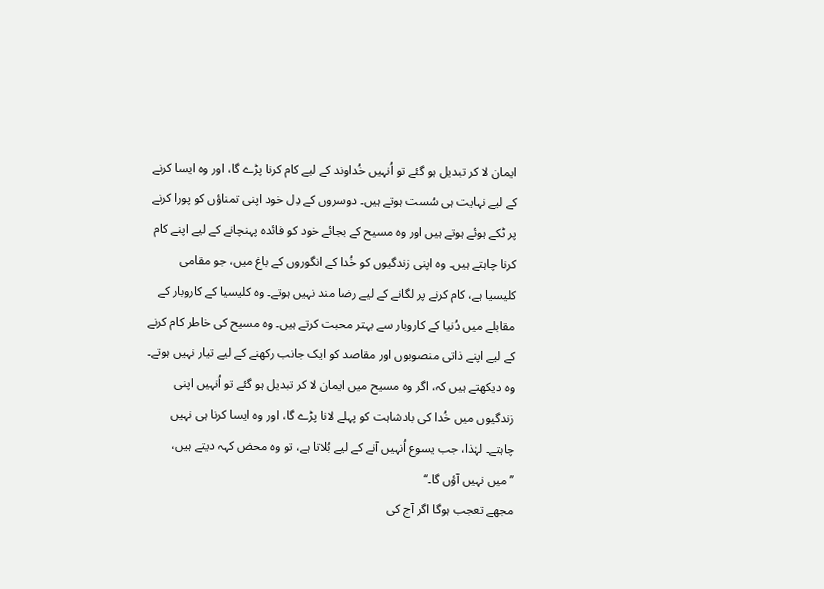ایمان لا کر تبدیل ہو گئے تو اُنہیں خُداوند کے لیے کام کرنا پڑے گا، اور وہ ایسا کرنے کے لیے نہایت ہی سُست ہوتے ہیں۔ دوسروں کے دِل خود اپنی تمناؤں کو پورا کرنے پر ٹکے ہوئے ہوتے ہیں اور وہ مسیح کے بجائے خود کو فائدہ پہنچانے کے لیے اپنے کام کرنا چاہتے ہیں۔ وہ اپنی زندگیوں کو خُدا کے انگوروں کے باغ میں، جو مقامی کلیسیا ہے، کام کرنے پر لگانے کے لیے رضا مند نہیں ہوتے۔ وہ کلیسیا کے کاروبار کے مقابلے میں دُنیا کے کاروبار سے بہتر محبت کرتے ہیں۔ وہ مسیح کی خاطر کام کرنے کے لیے اپنے ذاتی منصوبوں اور مقاصد کو ایک جانب رکھنے کے لیے تیار نہیں ہوتے۔ وہ دیکھتے ہیں کہ، اگر وہ مسیح میں ایمان لا کر تبدیل ہو گئے تو اُنہیں اپنی زندگیوں میں خُدا کی بادشاہت کو پہلے لانا پڑے گا، اور وہ ایسا کرنا ہی نہیں چاہتے۔ لہٰذا، جب یسوع اُنہیں آنے کے لیے بُلاتا ہے، تو وہ محض کہہ دیتے ہیں، ’’میں نہیں آؤں گا۔‘‘
مجھے تعجب ہوگا اگر آج کی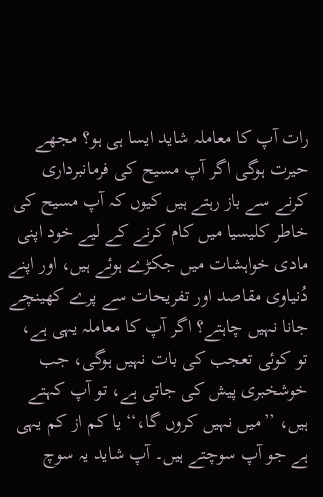رات آپ کا معاملہ شاید ایسا ہی ہو؟ مجھے حیرت ہوگی اگر آپ مسیح کی فرمانبرداری کرنے سے باز رہتے ہیں کیوں کہ آپ مسیح کی خاطر کلیسیا میں کام کرنے کے لیے خود اپنی مادی خواہشات میں جکڑے ہوئے ہیں، اور اپنے دُنیاوی مقاصد اور تفریحات سے پرے کھینچے جانا نہیں چاہتے؟ اگر آپ کا معاملہ یہی ہے، تو کوئی تعجب کی بات نہیں ہوگی، جب خوشخبری پیش کی جاتی ہے، تو آپ کہتے ہیں، ’’میں نہیں کروں گا،‘‘ یا کم از کم یہی ہے جو آپ سوچتے ہیں۔ آپ شاید یہ سوچ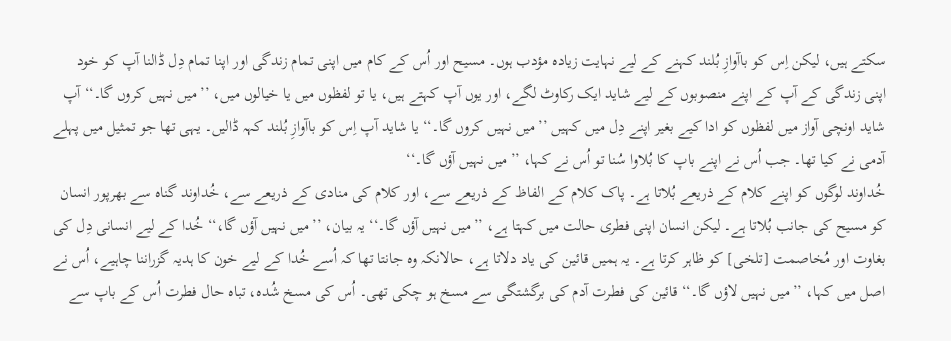سکتے ہیں، لیکن اِس کو باآوازِ بُلند کہنے کے لیے نہایت زیادہ مؤدب ہوں۔ مسیح اور اُس کے کام میں اپنی تمام زندگی اور اپنا تمام دِل ڈالنا آپ کو خود اپنی زندگی کے آپ کے اپنے منصوبوں کے لیے شاید ایک رکاوٹ لگے، اور یوں آپ کہتے ہیں، یا تو لفظوں میں یا خیالوں میں، ’’میں نہیں کروں گا۔‘‘ آپ شاید اونچی آواز میں لفظوں کو ادا کیے بغیر اپنے دِل میں کہیں ’’میں نہیں کروں گا۔‘‘ یا شاید آپ اِس کو باآوازِ بُلند کہہ ڈالیں۔ یہی تھا جو تمثیل میں پہلے آدمی نے کیا تھا۔ جب اُس نے اپنے باپ کا بُلاوا سُنا تو اُس نے کہا، ’’میں نہیں آؤں گا۔‘‘
خُداوند لوگوں کو اپنے کلام کے ذریعے بُلاتا ہے۔ پاک کلام کے الفاظ کے ذریعے سے، اور کلام کی منادی کے ذریعے سے، خُداوند گناہ سے بھرپور انسان کو مسیح کی جانب بُلاتا ہے۔ لیکن انسان اپنی فطری حالت میں کہتا ہے، ’’میں نہیں آؤں گا۔‘‘ یہ بیان، ’’میں نہیں آؤں گا،‘‘ خُدا کے لیے انسانی دِل کی بغاوت اور مُخاصمت [تلخی] کو ظاہر کرتا ہے۔ یہ ہمیں قائین کی یاد دلاتا ہے، حالانکہ وہ جانتا تھا کہ اُسے خُدا کے لیے خون کا ہدیہ گزراننا چاہیے، اُس نے اصل میں کہا، ’’میں نہیں لاؤں گا۔‘‘ قائین کی فطرت آدم کی برگشتگی سے مسخ ہو چکی تھی۔ اُس کی مسخ شُدہ، تباہ حال فطرت اُس کے باپ سے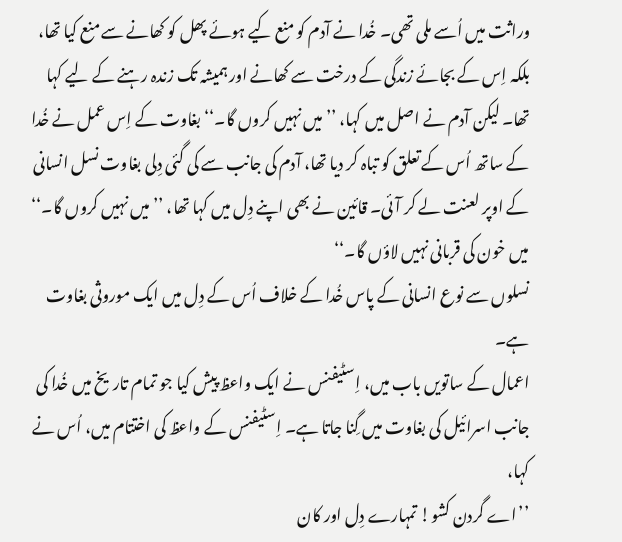وراثت میں اُسے ملی تھی۔ خُدا نے آدم کو منع کیے ہوئے پھل کو کھانے سے منع کیا تھا، بلکہ اِس کے بجائے زندگی کے درخت سے کھانے اور ہمیشہ تک زندہ رہنے کے لیے کہا تھا۔ لیکن آدم نے اصل میں کہا، ’’میں نہیں کروں گا۔‘‘ بغاوت کے اِس عمل نے خُدا کے ساتھ اُس کے تعلق کو تباہ کر دیا تھا، آدم کی جانب سے کی گئی دِلی بغاوت نسل انسانی کے اوپر لعنت لے کر آئی۔ قائین نے بھی اپنے دِل میں کہا تھا، ’’میں نہیں کروں گا۔‘‘ میں خون کی قربانی نہیں لاؤں گا۔‘‘
نسلوں سے نوع انسانی کے پاس خُدا کے خلاف اُس کے دِل میں ایک موروثی بغاوت ہے۔
اعمال کے ساتویں باب میں، اِسٹیفنس نے ایک واعظ پیش کیا جو تمام تاریخ میں خُدا کی جانب اسرائیل کی بغاوت میں گِنا جاتا ہے۔ اِسٹیفنس کے واعظ کی اختتام میں، اُس نے کہا،
’’اے گردن کشو! تمہارے دِل اور کان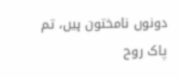دونوں نامختون ہیں، تم پاک روح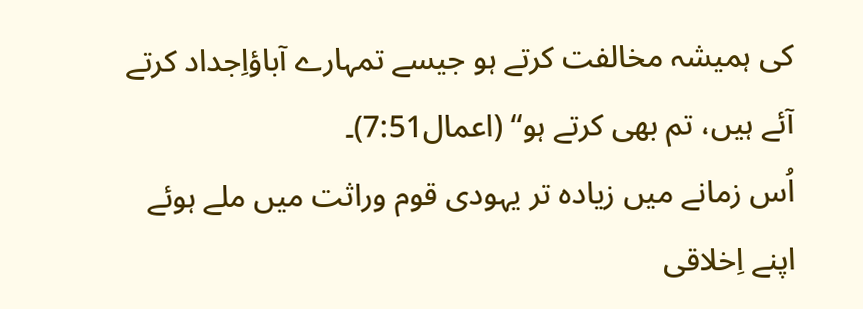کی ہمیشہ مخالفت کرتے ہو جیسے تمہارے آباؤاِجداد کرتے آئے ہیں، تم بھی کرتے ہو‘‘ (اعمال7:51)۔
اُس زمانے میں زیادہ تر یہودی قوم وراثت میں ملے ہوئے اپنے اِخلاقی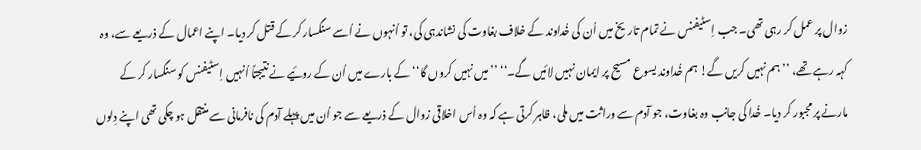زوال پر عمل کر رہی تھی۔ جب اِسٹیفنس نے تمام تاریخ میں اُن کی خُداوند کے خلاف بغاوت کی نشاندہی کی، تو اُنہوں نے اُسے سنگسار کر کے قتل کر دیا۔ اپنے اعمال کے ذریعے سے، وہ کہہ رہے تھے، ’’ہم نہیں کریں گے! ہم خُداوند یسوع مسیح پر ایمان نہیں لائیں گے۔‘‘ ’’میں نہیں کروں گا‘‘ کے بارے میں اُن کے روئیے نے نتیجتاً اُنہیں اِسٹیفنس کو سنگسار کر کے مارنے پر مجبور کر دیا۔ خُدا کی جانب وہ بغاوت، جو آدم سے وراثت میں ملی، ظاہر کرتی ہے کہ وہ اُس اخلاقی زوال کے ذریعے سے جو اُن میں پہلے آدم کی نافرمانی سے منتقل ہو چکی تھی اپنے دِلوں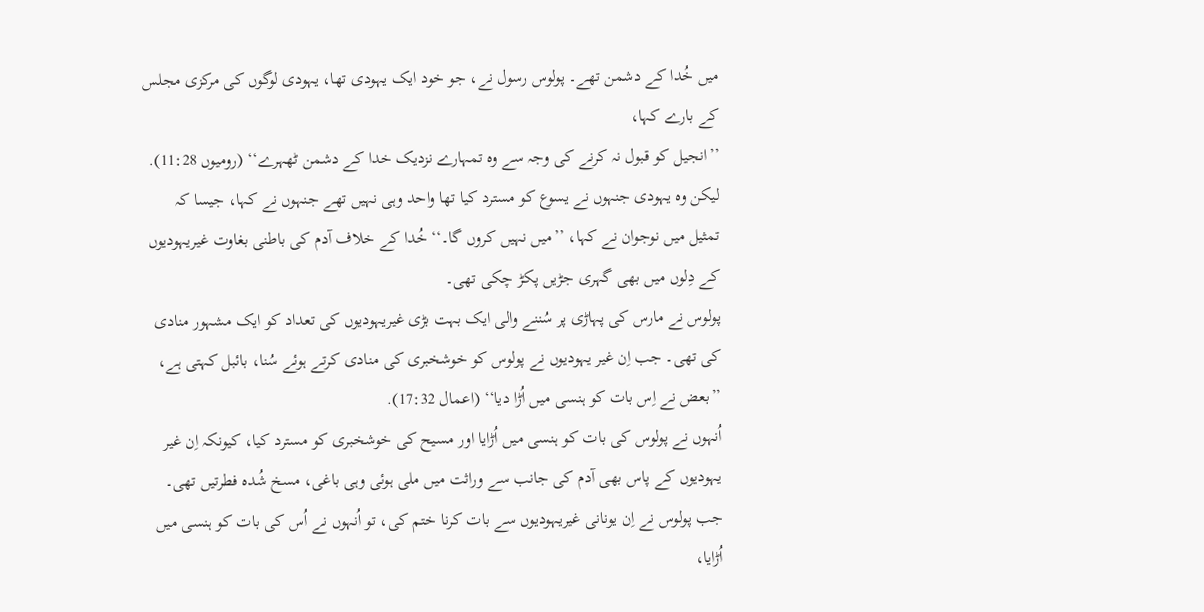میں خُدا کے دشمن تھے۔ پولوس رسول نے، جو خود ایک یہودی تھا، یہودی لوگوں کی مرکزی مجلس کے بارے کہا،
’’انجیل کو قبول نہ کرنے کی وجہ سے وہ تمہارے نزدیک خدا کے دشمن ٹھہرے‘‘ (رومیوں 11:28).
لیکن وہ یہودی جنہوں نے یسوع کو مسترد کیا تھا واحد وہی نہیں تھے جنہوں نے کہا، جیسا کہ تمثیل میں نوجوان نے کہا، ’’میں نہیں کروں گا۔‘‘ خُدا کے خلاف آدم کی باطنی بغاوت غیریہودیوں کے دِلوں میں بھی گہری جڑیں پکڑ چکی تھی۔
پولوس نے مارس کی پہاڑی پر سُننے والی ایک بہت بڑی غیریہودیوں کی تعداد کو ایک مشہور منادی کی تھی۔ جب اِن غیر یہودیوں نے پولوس کو خوشخبری کی منادی کرتے ہوئے سُنا، بائبل کہتی ہے،
’’بعض نے اِس بات کو ہنسی میں اُڑا دیا‘‘ (اعمال 17:32).
اُنہوں نے پولوس کی بات کو ہنسی میں اُڑایا اور مسیح کی خوشخبری کو مسترد کیا، کیونکہ اِن غیر یہودیوں کے پاس بھی آدم کی جانب سے وراثت میں ملی ہوئی وہی باغی، مسخ شُدہ فطرتیں تھی۔ جب پولوس نے اِن یونانی غیریہودیوں سے بات کرنا ختم کی، تو اُنہوں نے اُس کی بات کو ہنسی میں اُڑایا،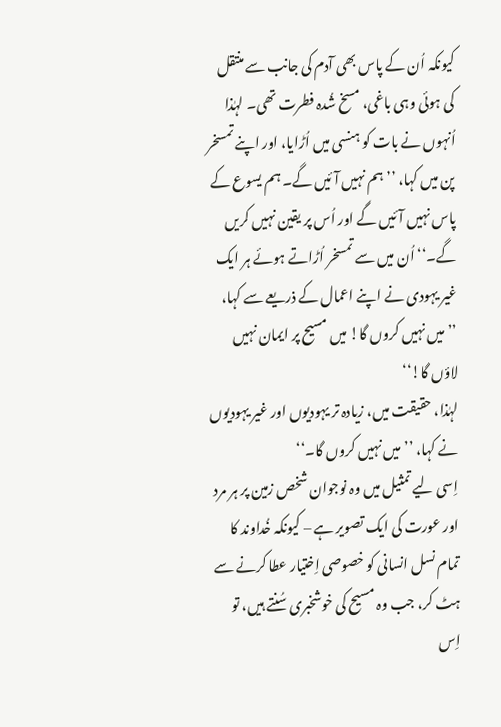کیونکہ اُن کے پاس بھی آدم کی جانب سے منتقل کی ہوئی وہی باغی، مسخ شُدہ فطرت تھی۔ لہٰذا اُنہوں نے بات کو ہنسی میں اُڑایا، اور اپنے تمسخر پن میں کہا، ’’ہم نہیں آئیں گے۔ ہم یسوع کے پاس نہیں آئیں گے اور اُس پر یقین نہیں کریں گے۔‘‘ اُن میں سے تمسخر اُڑاتے ہوئے ہر ایک غیر یہودی نے اپنے اعمال کے ذریعے سے کہا، ’’میں نہیں کروں گا! میں مسیح پر ایمان نہیں لاؤں گا!‘‘
لہٰذا، حقیقت میں، زیادہ تر یہودیوں اور غیر یہودیوں نے کہا، ’’میں نہیں کروں گا۔‘‘
اِسی لیے تمثیل میں وہ نوجوان شخص زمین پر ہر مرد اور عورت کی ایک تصویر ہے – کیونکہ خُداوند کا تمام نسل انسانی کو خصوصی اِختیار عطا کرنے سے ہٹ کر، جب وہ مسیح کی خوشخبری سُنتے ہیں، تو اِس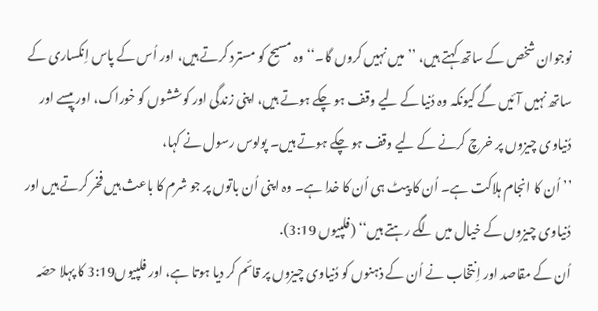نوجوان شخص کے ساتھ کہتے ہیں، ’’میں نہیں کروں گا۔‘‘ وہ مسیح کو مسترد کرتے ہیں، اور اُس کے پاس اِنکساری کے ساتھ نہیں آئیں گے کیونکہ وہ دُنیا کے لیے وقف ہو چکے ہوتے ہیں، اپنی زندگی اور کوششوں کو خوراک، اور پیسے اور دُنیاوی چیزوں پر خرچ کرنے کے لیے وقف ہو چکے ہوتے ہیں۔ پولوس رسول نے کہا،
’’اُن کا انجام ہلاکت ہے۔ اُن کا پیٹ ہی اُن کا خدا ہے۔ وہ اپنی اُن باتوں پر جو شرم کا باعث ہیں فخر کرتے ہیں اور دُنیاوی چیزوں کے خیال میں لگے رہتے ہیں‘‘ (فلپیوں 3:19).
اُن کے مقاصد اور اِنتخاب نے اُن کے ذہنوں کو دُنیاوی چیزوں پر قائم کر دیا ہوتا ہے، اور فلپیوں3:19 کا پہلا حصّہ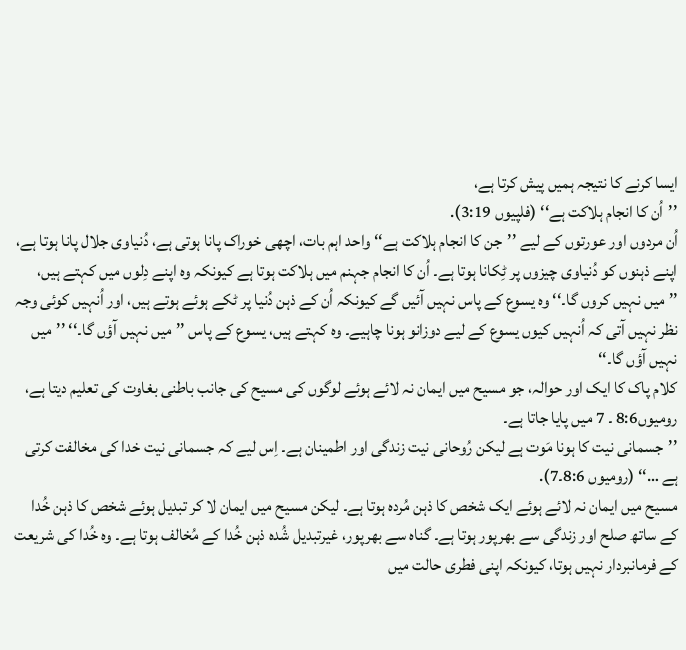ایسا کرنے کا نتیجہ ہمیں پیش کرتا ہے،
’’اُن کا انجام ہلاکت ہے‘‘ (فلپیوں 3:19).
اُن مردوں اور عورتوں کے لیے ’’جن کا انجام ہلاکت ہے‘‘ واحد اہم بات، اچھی خوراک پانا ہوتی ہے، دُنیاوی جلال پانا ہوتا ہے، اپنے ذہنوں کو دُنیاوی چیزوں پر ٹِکانا ہوتا ہے۔ اُن کا انجام جہنم میں ہلاکت ہوتا ہے کیونکہ وہ اپنے دِلوں میں کہتے ہیں، ’’میں نہیں کروں گا۔‘‘ وہ یسوع کے پاس نہیں آئیں گے کیونکہ اُن کے ذہن دُنیا پر ٹکے ہوئے ہوتے ہیں، اور اُنہیں کوئی وجہ نظر نہیں آتی کہ اُنہیں کیوں یسوع کے لیے دوزانو ہونا چاہیے۔ وہ کہتے ہیں، یسوع کے پاس ’’میں نہیں آؤں گا۔‘‘ ’’میں نہیں آؤں گا۔‘‘
کلام پاک کا ایک اور حوالہ، جو مسیح میں ایمان نہ لائے ہوئے لوگوں کی مسیح کی جانب باطنی بغاوت کی تعلیم دیتا ہے، رومیوں8:6 ۔ 7 میں پایا جاتا ہے۔
’’جسمانی نیت کا ہونا مَوت ہے لیکن رُوحانی نیت زندگی اور اطمینان ہے۔ اِس لیے کہ جسمانی نیت خدا کی مخالفت کرتی ہے …‘‘ (رومیوں 8:6۔7).
مسیح میں ایمان نہ لائے ہوئے ایک شخص کا ذہن مُردہ ہوتا ہے۔ لیکن مسیح میں ایمان لا کر تبدیل ہوئے شخص کا ذہن خُدا کے ساتھ صلح اور زندگی سے بھرپور ہوتا ہے۔ گناہ سے بھرپور، غیرتبدیل شُدہ ذہن خُدا کے مُخالف ہوتا ہے۔ وہ خُدا کی شریعت کے فرمانبردار نہیں ہوتا، کیونکہ اپنی فطری حالت میں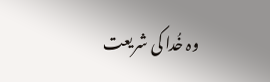وہ خُدا کی شریعت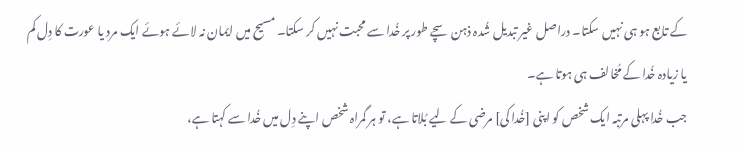کے تابع ہو ہی نہیں سکتا۔ دراصل غیر تبدیل شُدہ ذہن سچے طور پر خُدا سے محبت نہیں کر سکتا۔ مسیح میں ایمان نہ لائے ہوئے ایک مرد یا عورت کا دِل کم یا زیادہ خُدا کے مُخالف ہی ہوتا ہے۔
جب خُدا پہلی مرتبہ ایک شخص کو اپنی [خُدا کی] مرضی کے لیے بُلاتا ہے، تو ہر گمراہ شخص اپنے دِل میں خُدا سے کہتا ہے،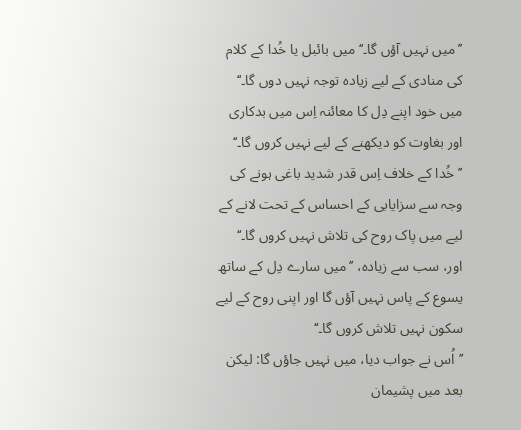’’میں نہیں آؤں گا۔‘‘ میں بائبل یا خُدا کے کلام کی منادی کے لیے زیادہ توجہ نہیں دوں گا۔‘‘ میں خود اپنے دِل کا معائنہ اِس میں بدکاری اور بغاوت کو دیکھنے کے لیے نہیں کروں گا۔‘‘ ’’خُدا کے خلاف اِس قدر شدید باغی ہونے کی وجہ سے سزایابی کے احساس کے تحت لانے کے لیے میں پاک روح کی تلاش نہیں کروں گا۔‘‘ اور، سب سے زیادہ، ’’میں سارے دِل کے ساتھ یسوع کے پاس نہیں آؤں گا اور اپنی روح کے لیے سکون نہیں تلاش کروں گا۔‘‘
’’اُس نے جواب دیا، میں نہیں جاؤں گا: لیکن بعد میں پشیمان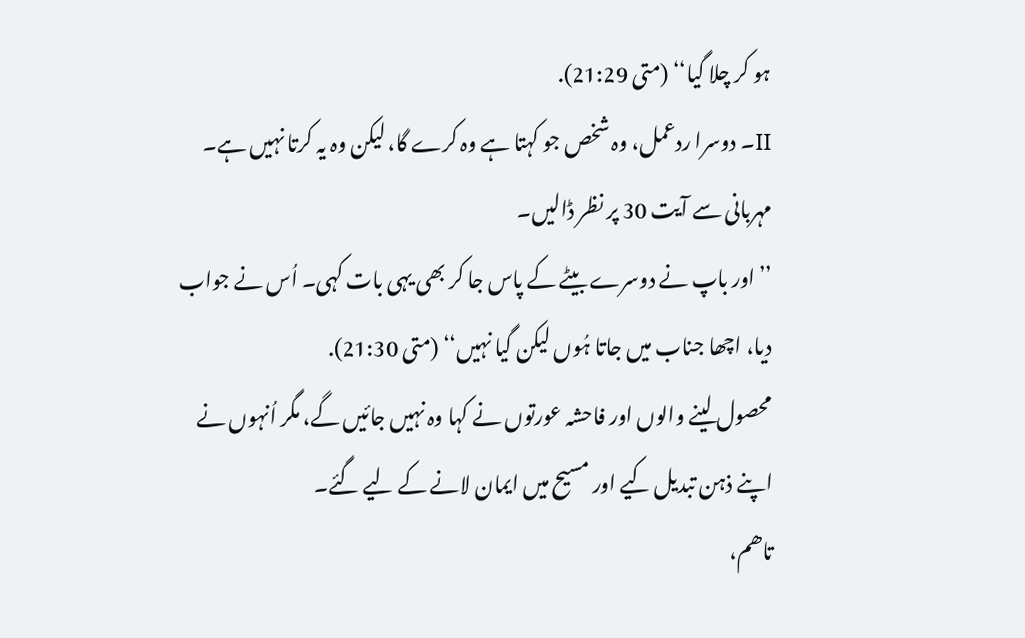ہو کر چلا گیا‘‘ (متی 21:29).
II۔ دوسرا ردعمل، وہ شخص جو کہتا ہے وہ کرے گا، لیکن وہ یہ کرتا نہیں ہے۔
مہربانی سے آیت 30 پر نظر ڈالیں۔
’’اور باپ نے دوسرے بیٹے کے پاس جا کر بھی یہی بات کہی۔ اُس نے جواب دیا، اچھا جناب میں جاتا ہُوں لیکن گیا نہیں‘‘ (متی 21:30).
محصول لینے والوں اور فاحشہ عورتوں نے کہا وہ نہیں جائیں گے، مگر اُنہوں نے اپنے ذہن تبدیل کیے اور مسیح میں ایمان لانے کے لیے گئے۔
تاھم،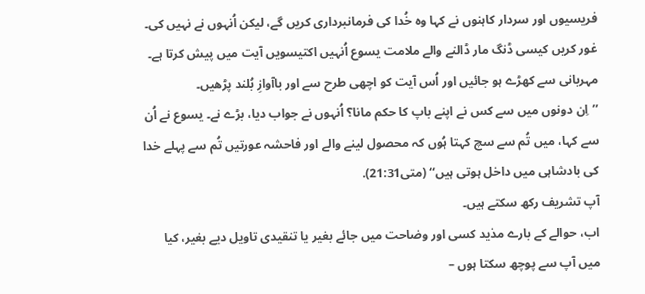فریسیوں اور سردار کاہنوں نے کہا وہ خُدا کی فرمانبرداری کریں گے، لیکن اُنہوں نے نہیں کی۔ غور کریں کیسی ڈنگ مار ڈالنے والے ملامت یسوع اُنہیں اکتیسویں آیت میں پیش کرتا ہے۔ مہربانی سے کھڑے ہو جائیں اور اُس آیت کو اچھی طرح سے اور باآوازِ بُلند پڑھیں۔
’’اِن دونوں میں سے کس نے اپنے باپ کا حکم مانا؟ اُنہوں نے جواب دیا، بڑے نے۔ یسوع نے اُن سے کہا، میں تُم سے سچ کہتا ہُوں کہ محصول لینے والے اور فاحشہ عورتیں تُم سے پہلے خدا کی بادشاہی میں داخل ہوتی ہیں‘‘ (متی21:31).
آپ تشریف رکھ سکتے ہیں۔
اب، حوالے کے بارے مذید کسی اور وضاحت میں جائے بغیر یا تنقیدی تاویل دیے بغیر، کیا میں آپ سے پوچھ سکتا ہوں –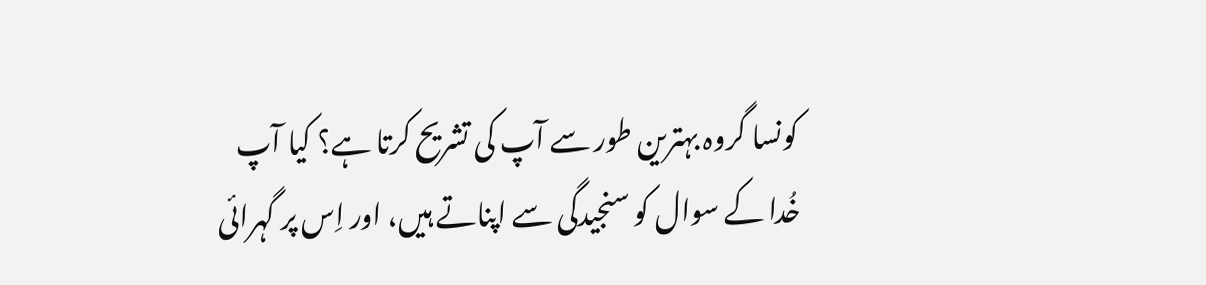کونسا گروہ بہترین طور سے آپ کی تشریح کرتا ہے؟ کیا آپ خُدا کے سوال کو سنجیدگی سے اپناتے ہیں، اور اِس پر گہرائی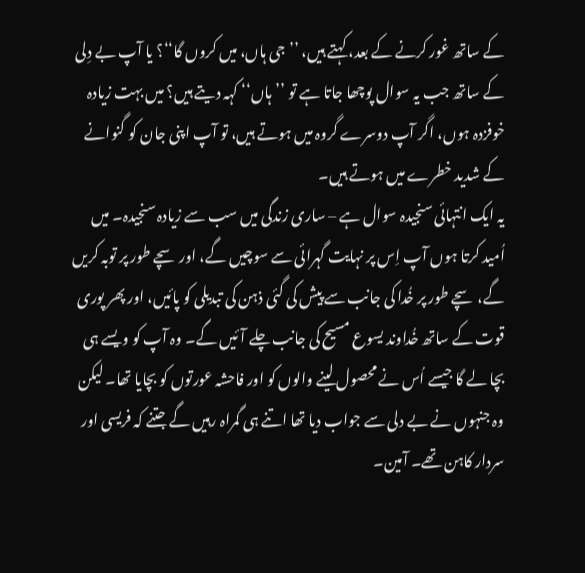کے ساتھ غور کرنے کے بعد، کہتے ہیں، ’’جی ہاں، میں کروں گا‘‘؟ یا آپ بے دِلی کے ساتھ جب یہ سوال پوچھا جاتا ہے تو ’’ہاں‘‘ کہہ دیتے ہیں؟ میں بہت زیادہ خوفزدہ ہوں، اگر آپ دوسرے گروہ میں ہوتے ہیں، تو آپ اپنی جان کو گنوانے کے شدید خطرے میں ہوتے ہیں۔
یہ ایک انتہائی سنجیدہ سوال ہے – ساری زندگی میں سب سے زیادہ سنجیدہ۔ میں اُمید کرتا ہوں آپ اِس پر نہایت گہرائی سے سوچیں گے، اور سچے طور پر توبہ کریں گے، سچے طور پر خُدا کی جانب سے پیش کی گئی ذہن کی تبدیلی کو پائیں، اور پھر پوری قوت کے ساتھ خُداوند یسوع مسیح کی جانب چلے آئیں گے۔ وہ آپ کو ویسے ہی بچا لے گا جیسے اُس نے محصول لینے والوں کو اور فاحشہ عورتوں کو بچایا تھا۔ لیکن وہ جنہوں نے بے دلی سے جواب دیا تھا اتنے ہی گمراہ رہیں گے جتنے کہ فریسی اور سردار کاہن تھے۔ آمین۔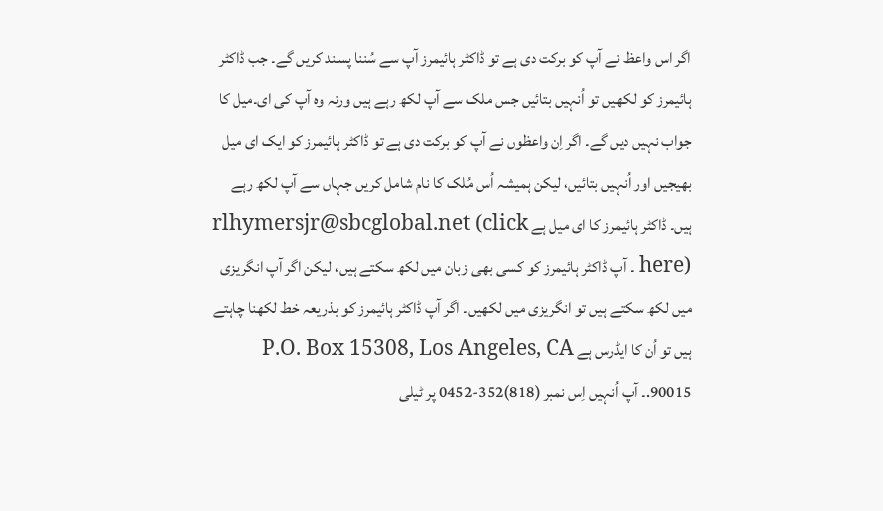اگر اس واعظ نے آپ کو برکت دی ہے تو ڈاکٹر ہائیمرز آپ سے سُننا پسند کریں گے۔ جب ڈاکٹر ہائیمرز کو لکھیں تو اُنہیں بتائیں جس ملک سے آپ لکھ رہے ہیں ورنہ وہ آپ کی ای۔میل کا جواب نہیں دیں گے۔ اگر اِن واعظوں نے آپ کو برکت دی ہے تو ڈاکٹر ہائیمرز کو ایک ای میل بھیجیں اور اُنہیں بتائیں، لیکن ہمیشہ اُس مُلک کا نام شامل کریں جہاں سے آپ لکھ رہے ہیں۔ ڈاکٹر ہائیمرز کا ای میل ہے rlhymersjr@sbcglobal.net (click here) ۔ آپ ڈاکٹر ہائیمرز کو کسی بھی زبان میں لکھ سکتے ہیں، لیکن اگر آپ انگریزی میں لکھ سکتے ہیں تو انگریزی میں لکھیں۔ اگر آپ ڈاکٹر ہائیمرز کو بذریعہ خط لکھنا چاہتے ہیں تو اُن کا ایڈرس ہے P.O. Box 15308, Los Angeles, CA 90015.۔ آپ اُنہیں اِس نمبر (818)352-0452 پر ٹیلی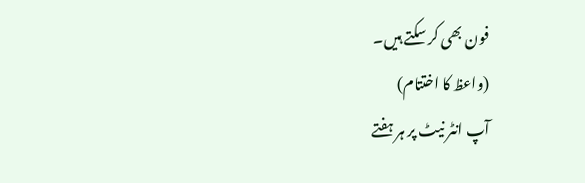فون بھی کر سکتے ہیں۔
(واعظ کا اختتام)
آپ انٹر نیٹ پر ہر ہفتے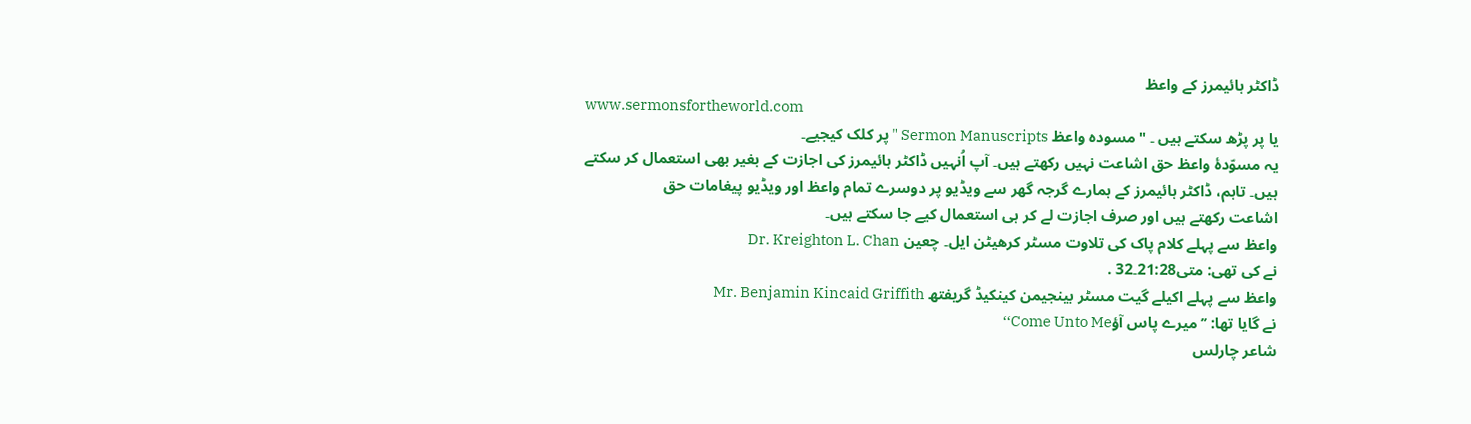ڈاکٹر ہائیمرز کے واعظ
www.sermonsfortheworld.com
یا پر پڑھ سکتے ہیں ۔ "مسودہ واعظ Sermon Manuscripts " پر کلک کیجیے۔
یہ مسوّدۂ واعظ حق اشاعت نہیں رکھتے ہیں۔ آپ اُنہیں ڈاکٹر ہائیمرز کی اجازت کے بغیر بھی استعمال کر سکتے
ہیں۔ تاہم، ڈاکٹر ہائیمرز کے ہمارے گرجہ گھر سے ویڈیو پر دوسرے تمام واعظ اور ویڈیو پیغامات حق
اشاعت رکھتے ہیں اور صرف اجازت لے کر ہی استعمال کیے جا سکتے ہیں۔
واعظ سے پہلے کلام پاک کی تلاوت مسٹر کرھیٹن ایل۔ چعین Dr. Kreighton L. Chan
نے کی تھی: متی21:28۔32 .
واعظ سے پہلے اکیلے گیت مسٹر بینجیمن کینکیڈ گریفتھ Mr. Benjamin Kincaid Griffith
نے گایا تھا: ’’میرے پاس آؤCome Unto Me‘‘
شاعر چارلس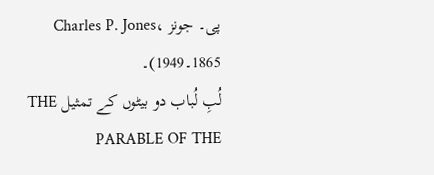پی۔ جونز Charles P. Jones، 1865۔1949)۔
لُبِ لُباب دو بیٹوں کے تمثیل THE PARABLE OF THE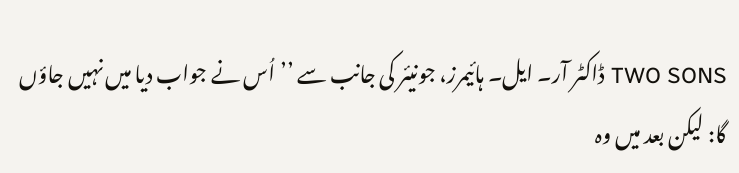TWO SONS ڈاکٹر آر۔ ایل۔ ہائیمرز، جونیئر کی جانب سے ’’اُس نے جواب دیا میں نہیں جاؤں گا: لیکن بعد میں وہ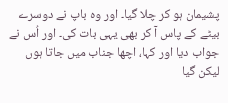پشیمان ہو کر چلا گیا۔ اور وہ باپ نے دوسرے بیٹے کے پاس آ کر بھی یہی بات کی۔ اور اُس نے جواب دیا اور کہا، اچھا جناب میں جاتا ہوں لیکن گیا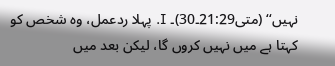نہیں‘‘ (متی21:29۔30)۔ I. پہلا ردعمل، وہ شخص کو کہتا ہے میں نہیں کروں گا، لیکن بعد میں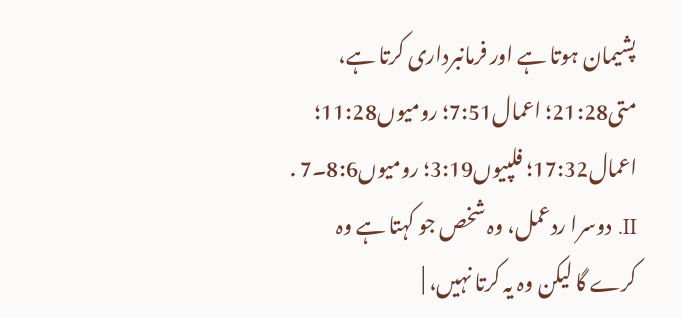پشیمان ہوتا ہے اور فرمانبرداری کرتا ہے، متی21:28؛ اعمال7:51؛ رومیوں11:28؛ اعمال17:32؛ فلپیوں3:19؛ رومیوں8:6۔7 . II. دوسرا ردعمل، وہ شخص جو کہتا ہے وہ کرے گا لیکن وہ یہ کرتا نہیں، |